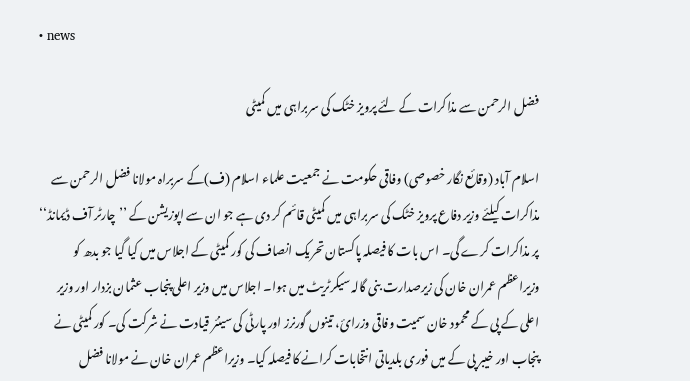• news

فضل الرحمن سے مذاکرات کے لئے پرویز خٹک کی سربراہی میں کمیٹی

اسلام آباد (وقائع نگار خصوصی) وفاقی حکومت نے جمعیت علماء اسلام (ف)کے سربراہ مولانا فضل الرحمن سے مذاکرات کیلئے وزیر دفاع پرویز خٹک کی سربراہی میں کمیٹی قائم کر دی ہے جو ان سے اپوزیشن کے ’’چارٹر آف ڈیمانڈ‘‘ پر مذاکرات کرے گی۔ اس بات کا فیصلہ پاکستان تحریک انصاف کی کور کمیٹی کے اجلاس میں کیا گیا جو بدھ کو وزیراعظم عمران خان کی زیرصدارت بنی گالہ سیکرٹریٹ میں ہوا۔ اجلاس میں وزیر اعلی پنجاب عثمان بزدار اور وزیر اعلی کے پی کے محمود خان سمیت وفاقی وزرائ، تینوں گورنرز اور پارٹی کی سینئر قیادت نے شرکت کی۔ کور کمیٹی نے پنجاب اور خیبر پی کے میں فوری بلدیاتی انتخابات کرانے کا فیصلہ کیا۔ وزیراعظم عمران خان نے مولانا فضل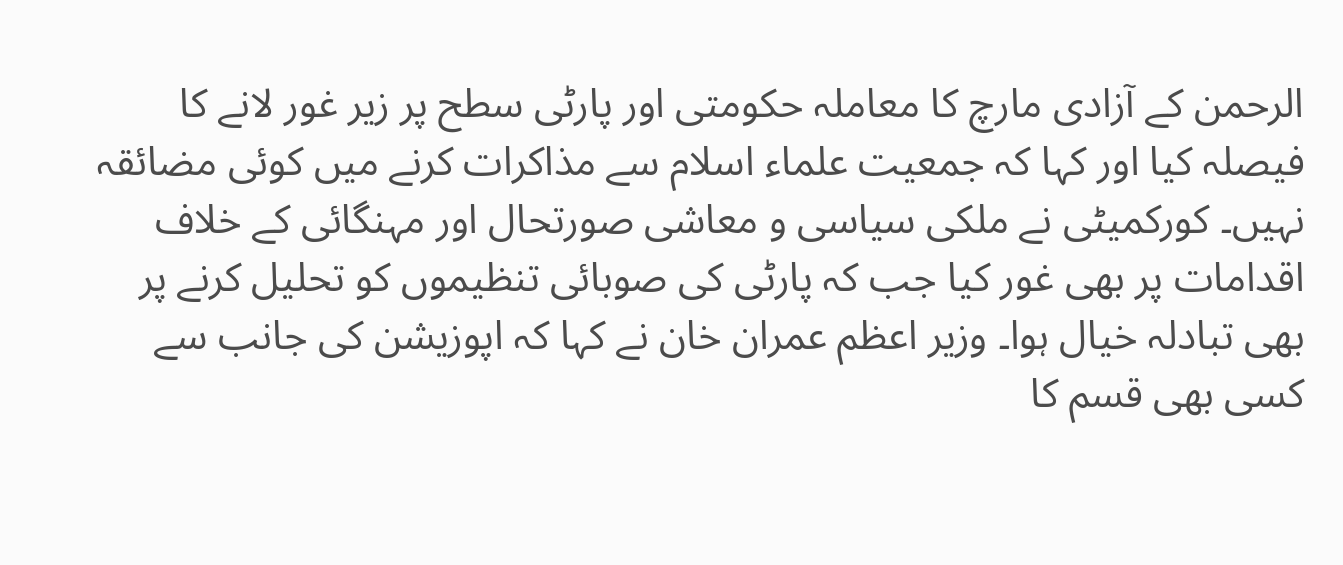الرحمن کے آزادی مارچ کا معاملہ حکومتی اور پارٹی سطح پر زیر غور لانے کا فیصلہ کیا اور کہا کہ جمعیت علماء اسلام سے مذاکرات کرنے میں کوئی مضائقہ نہیں۔ کورکمیٹی نے ملکی سیاسی و معاشی صورتحال اور مہنگائی کے خلاف اقدامات پر بھی غور کیا جب کہ پارٹی کی صوبائی تنظیموں کو تحلیل کرنے پر بھی تبادلہ خیال ہوا۔ وزیر اعظم عمران خان نے کہا کہ اپوزیشن کی جانب سے کسی بھی قسم کا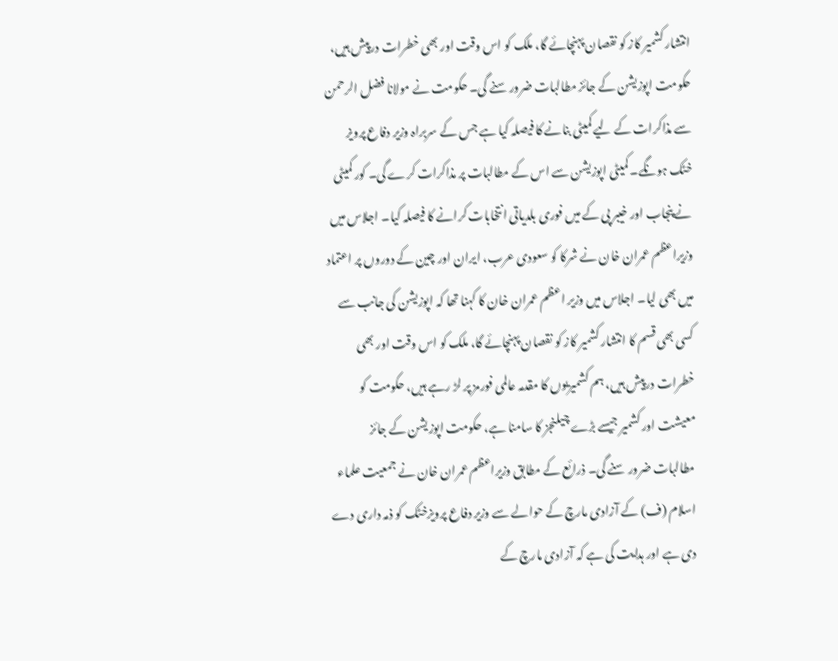انتشار کشمیر کاز کو نقصان پہنچائے گا، ملک کو اس وقت اور بھی خطرات درپیش ہیں، حکومت اپوزیشن کے جائز مطالبات ضرور سنے گی۔ حکومت نے مولانا فضل الرحمن سے مذاکرات کے لیے کمیٹی بنانے کا فیصلہ کیا ہے جس کے سربراہ وزیر دفاع پرویز خٹک ہونگے۔ کمیٹی اپوزیشن سے اس کے مطالبات پر مذاکرات کرے گی۔ کور کمیٹی نے پنجاب اور خیبر پی کے میں فوری بلدیاتی انتخابات کرانے کا فیصلہ کیا۔ اجلاس میں وزیراعظم عمران خان نے شرکا کو سعودی عرب، ایران اور چین کے دوروں پر اعتماد میں بھی لیا۔ اجلاس میں وزیر اعظم عمران خان کا کہنا تھا کہ اپوزیشن کی جانب سے کسی بھی قسم کا انتشار کشمیر کاز کو نقصان پہنچائے گا، ملک کو اس وقت اور بھی خطرات درپیش ہیں، ہم کشمیریوں کا مقدمہ عالمی فورمز پر لڑ رہے ہیں، حکومت کو معیشت اور کشمیر جیسے بڑے چیلنجز کا سامنا ہے، حکومت اپوزیشن کے جائز مطالبات ضرور سنے گی۔ ذرائع کے مطابق وزیراعظم عمران خان نے جمعیت علماء اسلام (ف) کے آزادی مارچ کے حوالے سے وزیر دفاع پرویزخٹک کو ذمہ داری دے دی ہے اور ہدایت کی ہے کہ آزادی مارچ کے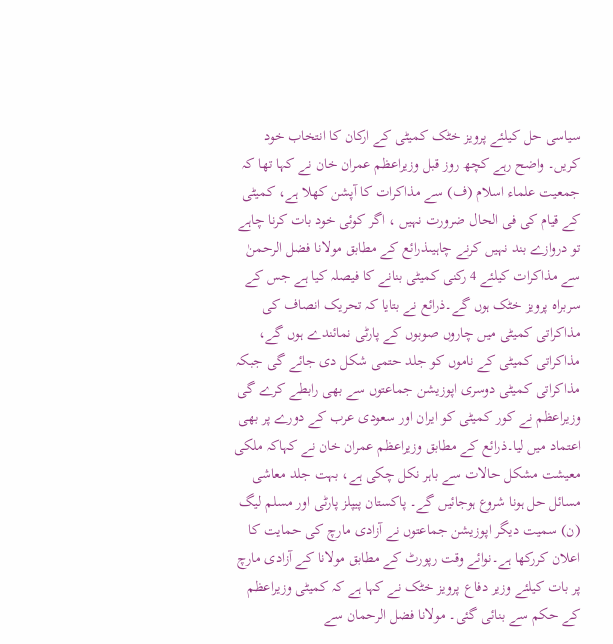سیاسی حل کیلئے پرویز خٹک کمیٹی کے ارکان کا انتخاب خود کریں۔ واضح رہے کچھ روز قبل وزیراعظم عمران خان نے کہا تھا کہ جمعیت علماء اسلام (ف) سے مذاکرات کا آپشن کھلا ہے، کمیٹی کے قیام کی فی الحال ضرورت نہیں ، اگر کوئی خود بات کرنا چاہے تو دروازے بند نہیں کرنے چاہیںذرائع کے مطابق مولانا فضل الرحمنٰ سے مذاکرات کیلئے 4 رکنی کمیٹی بنانے کا فیصلہ کیا ہے جس کے سربراہ پرویز خٹک ہوں گے۔ذرائع نے بتایا کہ تحریک انصاف کی مذاکراتی کمیٹی میں چاروں صوبوں کے پارٹی نمائندے ہوں گے، مذاکراتی کمیٹی کے ناموں کو جلد حتمی شکل دی جائے گی جبکہ مذاکراتی کمیٹی دوسری اپوزیشن جماعتوں سے بھی رابطے کرے گی وزیراعظم نے کور کمیٹی کو ایران اور سعودی عرب کے دورے پر بھی اعتماد میں لیا۔ذرائع کے مطابق وزیراعظم عمران خان نے کہاکہ ملکی معیشت مشکل حالات سے باہر نکل چکی ہے، بہت جلد معاشی مسائل حل ہونا شروع ہوجائیں گے۔ پاکستان پیپلز پارٹی اور مسلم لیگ (ن) سمیت دیگر اپوزیشن جماعتوں نے آزادی مارچ کی حمایت کا اعلان کررکھا ہے۔نوائے وقت رپورٹ کے مطابق مولانا کے آزادی مارچ پر بات کیلئے وزیر دفاع پرویز خٹک نے کہا ہے کہ کمیٹی وزیراعظم کے حکم سے بنائی گئی۔ مولانا فضل الرحمان سے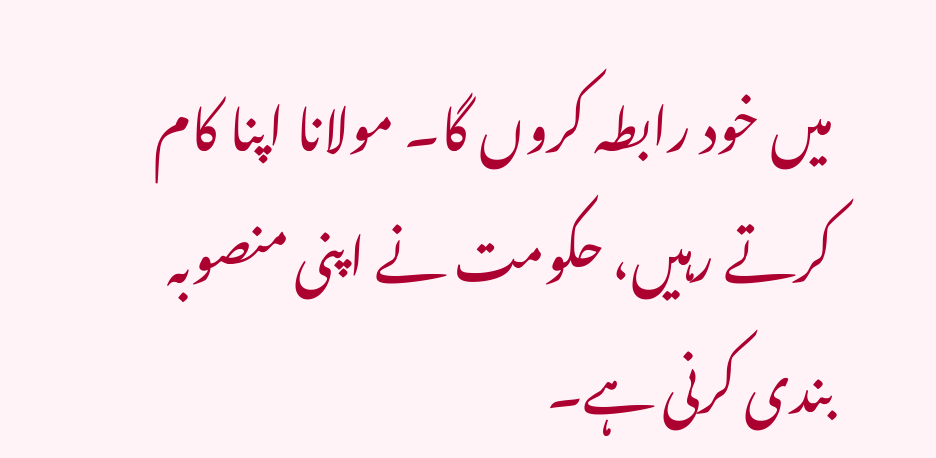میں خود رابطہ کروں گا۔ مولانا اپنا کام کرتے رہیں، حکومت نے اپنی منصوبہ بندی کرنی ہے۔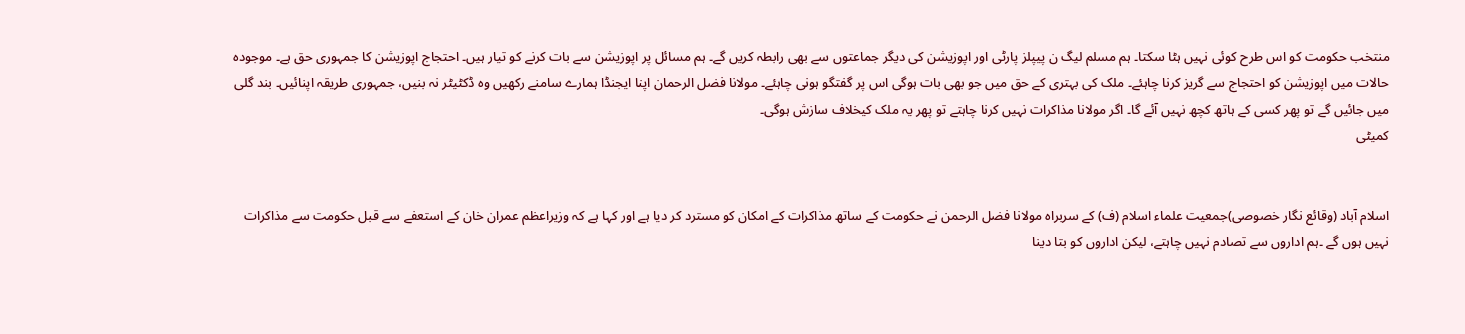منتخب حکومت کو اس طرح کوئی نہیں ہٹا سکتا۔ ہم مسلم لیگ ن پیپلز پارٹی اور اپوزیشن کی دیگر جماعتوں سے بھی رابطہ کریں گے۔ ہم مسائل پر اپوزیشن سے بات کرنے کو تیار ہیں۔ احتجاج اپوزیشن کا جمہوری حق ہے۔ موجودہ حالات میں اپوزیشن کو احتجاج سے گریز کرنا چاہئے۔ ملک کی بہتری کے حق میں جو بھی بات ہوگی اس پر گفتگو ہونی چاہئے۔ مولانا فضل الرحمان اپنا ایجنڈا ہمارے سامنے رکھیں وہ ڈکٹیٹر نہ بنیں، جمہوری طریقہ اپنائیں۔ بند گلی میں جائیں گے تو پھر کسی کے ہاتھ کچھ نہیں آئے گا۔ اگر مولانا مذاکرات نہیں کرنا چاہتے تو پھر یہ ملک کیخلاف سازش ہوگی۔
کمیٹی


اسلام آباد (وقائع نگار خصوصی)جمعیت علماء اسلام (ف) کے سربراہ مولانا فضل الرحمن نے حکومت کے ساتھ مذاکرات کے امکان کو مسترد کر دیا ہے اور کہا ہے کہ وزیراعظم عمران خان کے استعفے سے قبل حکومت سے مذاکرات نہیں ہوں گے ۔ہم اداروں سے تصادم نہیں چاہتے، لیکن اداروں کو بتا دینا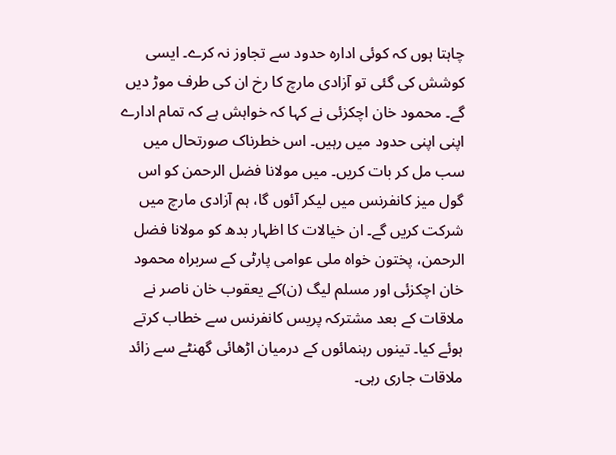چاہتا ہوں کہ کوئی ادارہ حدود سے تجاوز نہ کرے۔ ایسی کوشش کی گئی تو آزادی مارچ کا رخ ان کی طرف موڑ دیں گے۔ محمود خان اچکزئی نے کہا کہ خواہش ہے کہ تمام ادارے اپنی اپنی حدود میں رہیں۔ اس خطرناک صورتحال میں سب مل کر بات کریں۔ میں مولانا فضل الرحمن کو اس گول میز کانفرنس میں لیکر آئوں گا، ہم آزادی مارچ میں شرکت کریں گے۔ ان خیالات کا اظہار بدھ کو مولانا فضل الرحمن، پختون خواہ ملی عوامی پارٹی کے سربراہ محمود خان اچکزئی اور مسلم لیگ (ن)کے یعقوب خان ناصر نے ملاقات کے بعد مشترکہ پریس کانفرنس سے خطاب کرتے ہوئے کیا۔ تینوں رہنمائوں کے درمیان اڑھائی گھنٹے سے زائد ملاقات جاری رہی۔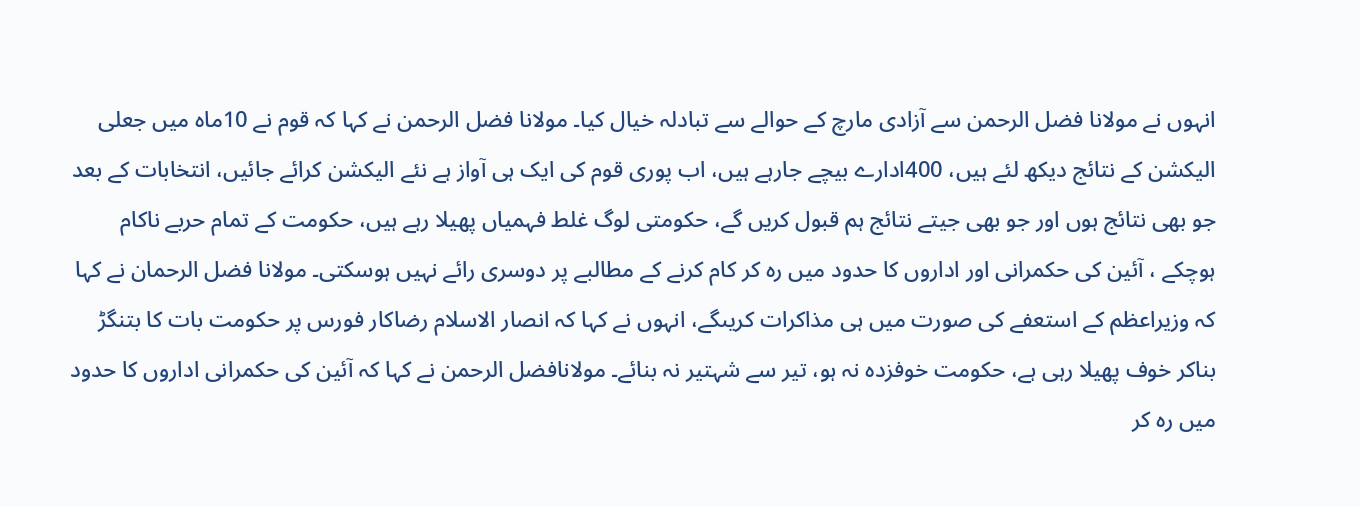انہوں نے مولانا فضل الرحمن سے آزادی مارچ کے حوالے سے تبادلہ خیال کیا۔ مولانا فضل الرحمن نے کہا کہ قوم نے 10ماہ میں جعلی الیکشن کے نتائج دیکھ لئے ہیں، 400ادارے بیچے جارہے ہیں، اب پوری قوم کی ایک ہی آواز ہے نئے الیکشن کرائے جائیں، انتخابات کے بعد جو بھی نتائج ہوں اور جو بھی جیتے نتائج ہم قبول کریں گے، حکومتی لوگ غلط فہمیاں پھیلا رہے ہیں، حکومت کے تمام حربے ناکام ہوچکے ، آئین کی حکمرانی اور اداروں کا حدود میں رہ کر کام کرنے کے مطالبے پر دوسری رائے نہیں ہوسکتی۔ مولانا فضل الرحمان نے کہا کہ وزیراعظم کے استعفے کی صورت میں ہی مذاکرات کریںگے، انہوں نے کہا کہ انصار الاسلام رضاکار فورس پر حکومت بات کا بتنگڑ بناکر خوف پھیلا رہی ہے، حکومت خوفزدہ نہ ہو، تیر سے شہتیر نہ بنائے۔ مولانافضل الرحمن نے کہا کہ آئین کی حکمرانی اداروں کا حدود میں رہ کر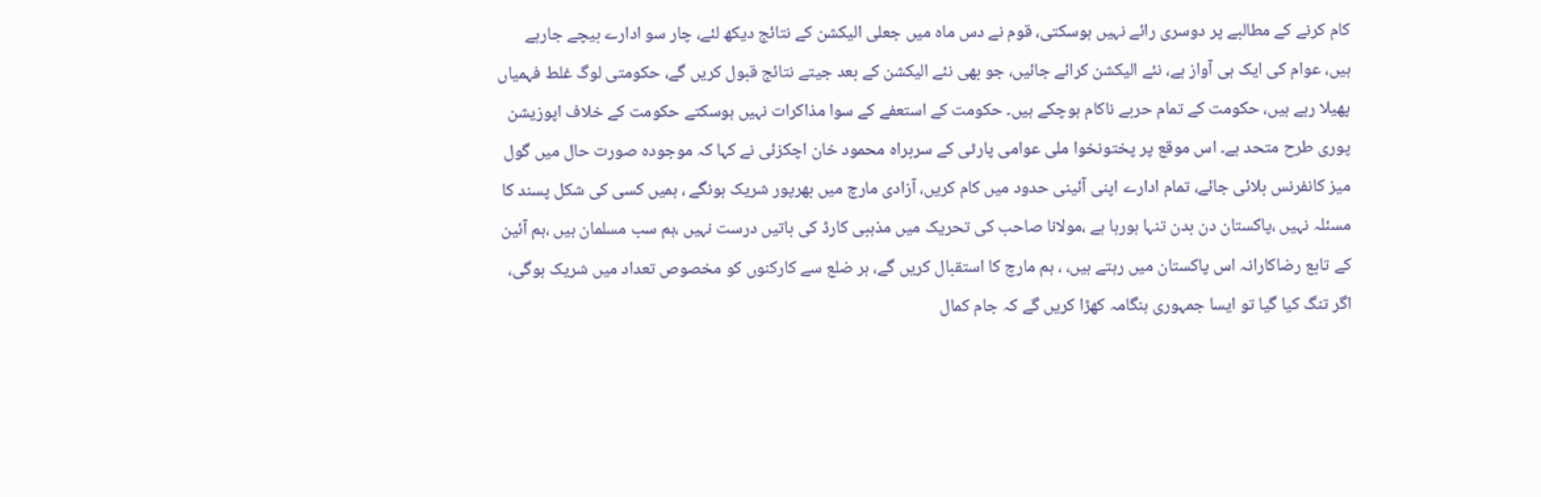کام کرنے کے مطالبے پر دوسری رائے نہیں ہوسکتی، قوم نے دس ماہ میں جعلی الیکشن کے نتائج دیکھ لئے، چار سو ادارے بیچے جارہے ہیں، عوام کی ایک ہی آواز ہے، نئے الیکشن کرائے جائیں، جو بھی نئے الیکشن کے بعد جیتے نتائج قبول کریں گے، حکومتی لوگ غلط فہمیاں پھیلا رہے ہیں، حکومت کے تمام حربے ناکام ہوچکے ہیں۔ حکومت کے استعفے کے سوا مذاکرات نہیں ہوسکتے حکومت کے خلاف اپوزیشن پوری طرح متحد ہے۔ اس موقع پر پختونخوا ملی عوامی پارٹی کے سربراہ محمود خان اچکزئی نے کہا کہ موجودہ صورت حال میں گول میز کانفرنس بلائی جائے، تمام ادارے اپنی آئینی حدود میں کام کریں، آزادی مارچ میں بھرپور شریک ہونگے ، ہمیں کسی کی شکل پسند کا مسئلہ نہیں ،پاکستان دن بدن تنہا ہورہا ہے ،مولانا صاحب کی تحریک میں مذہبی کارڈ کی باتیں درست نہیں ،ہم سب مسلمان ہیں ،ہم آئین کے تابع رضاکارانہ اس پاکستان میں رہتے ہیں، ، ہم مارچ کا استقبال کریں گے، ہر ضلع سے کارکنوں کو مخصوص تعداد میں شریک ہوگی، اگر تنگ کیا گیا تو ایسا جمہوری ہنگامہ کھڑا کریں گے کہ جام کمال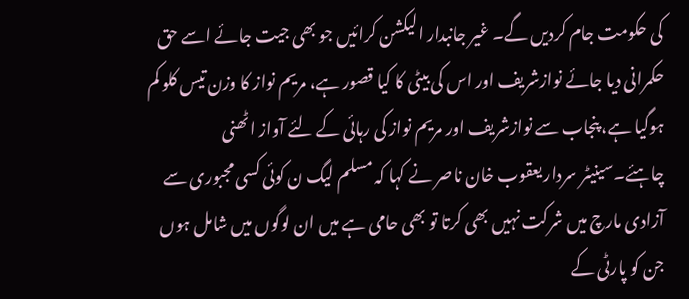کی حکومت جام کردیں گے۔ غیر جانبدار الیکشن کرائیں جو بھی جیت جائے اسے حق حکمرانی دیا جائے نوازشریف اور اس کی بیٹی کا کیا قصور ہے، مریم نواز کا وزن تیس کلو کم ہوگیا ہے، پنجاب سے نوازشریف اور مریم نواز کی رہائی کے لئے آواز اٹھنی چاہئے۔سینیٹر سردار یعقوب خان ناصر نے کہا کہ مسلم لیگ ن کوئی کسی مجبوری سے آزادی مارچ میں شرکت نہیں بھی کرتا تو بھی حامی ہے میں ان لوگوں میں شامل ہوں جن کو پارٹی کے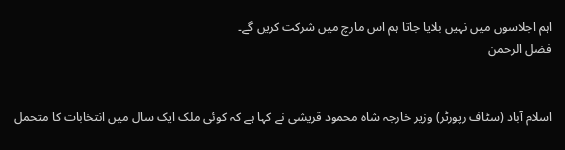اہم اجلاسوں میں نہیں بلایا جاتا ہم اس مارچ میں شرکت کریں گے۔
فضل الرحمن


اسلام آباد (سٹاف رپورٹر) وزیر خارجہ شاہ محمود قریشی نے کہا ہے کہ کوئی ملک ایک سال میں انتخابات کا متحمل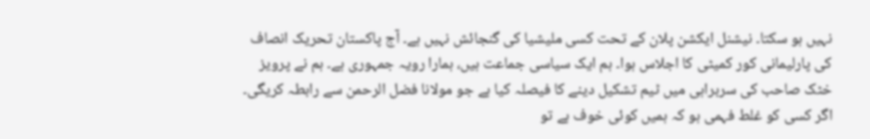نہیں ہو سکتا۔ نیشنل ایکشن پلان کے تحت کسی ملیشیا کی گنجائش نہیں ہے۔ آج پاکستان تحریک انصاف کی پارلیمانی کور کمیٹی کا اجلاس ہوا۔ ہم ایک سیاسی جماعت ہیں، ہمارا رویہ جمہوری ہے۔ ہم نے پرویز خٹک صاحب کی سربراہی میں ٹیم تشکیل دینے کا فیصلہ کیا ہے جو مولانا فضل الرحمن سے رابطہ کریگی۔ اگر کسی کو غلط فہمی ہو کہ ہمیں کوئی خوف ہے تو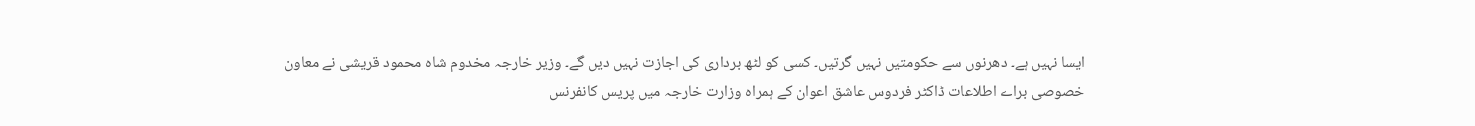ایسا نہیں ہے۔ دھرنوں سے حکومتیں نہیں گرتیں۔ کسی کو لٹھ برداری کی اجازت نہیں دیں گے۔ وزیر خارجہ مخدوم شاہ محمود قریشی نے معاون خصوصی براے اطلاعات ڈاکٹر فردوس عاشق اعوان کے ہمراہ وزارت خارجہ میں پریس کانفرنس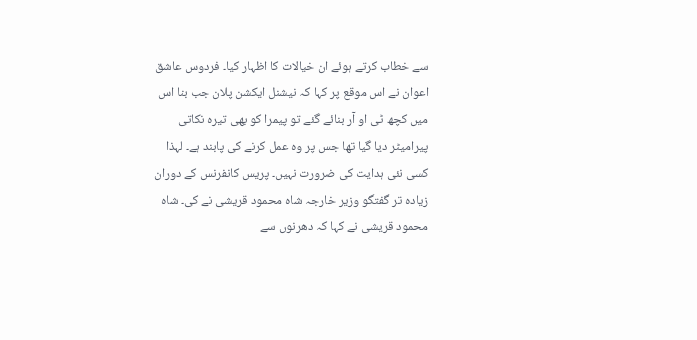سے خطاب کرتے ہوئے ان خیالات کا اظہار کیا۔ فردوس عاشق اعوان نے اس موقع پر کہا کہ نیشنل ایکشن پلان جب بنا اس میں کچھ ٹی او آر بنائے گئے تو پیمرا کو بھی تیرہ نکاتی پیرامیٹر دیا گیا تھا جس پر وہ عمل کرنے کی پابند ہے۔ لہذا کسی نئی ہدایت کی ضرورت نہیں۔ پریس کانفرنس کے دوران زیادہ تر گفتگو وزیر خارجہ شاہ محمود قریشی نے کی۔ شاہ محمود قریشی نے کہا کہ دھرنوں سے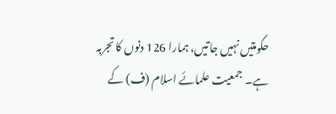حکومتیں نہیں جاتیں، ہمارا 126 دنوں کا تجربہ ہے۔ جمعیت علمائے اسلام (ف) کے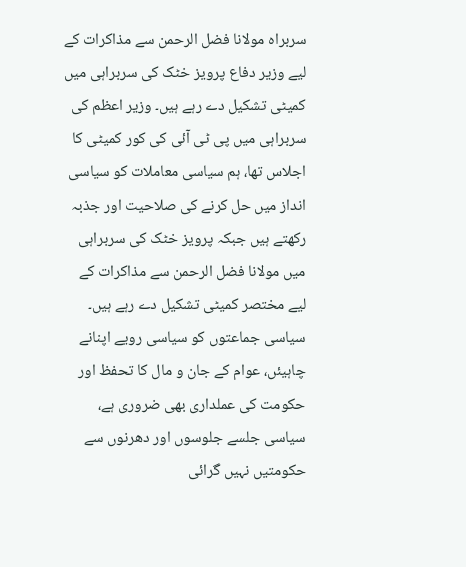سربراہ مولانا فضل الرحمن سے مذاکرات کے لیے وزیر دفاع پرویز خٹک کی سربراہی میں کمیٹی تشکیل دے رہے ہیں۔ وزیر اعظم کی سربراہی میں پی ٹی آئی کی کور کمیٹی کا اجلاس تھا، ہم سیاسی معاملات کو سیاسی انداز میں حل کرنے کی صلاحیت اور جذبہ رکھتے ہیں جبکہ پرویز خٹک کی سربراہی میں مولانا فضل الرحمن سے مذاکرات کے لیے مختصر کمیٹی تشکیل دے رہے ہیں۔ سیاسی جماعتوں کو سیاسی رویے اپنانے چاہیئں، عوام کے جان و مال کا تحفظ اور حکومت کی عملداری بھی ضروری ہے، سیاسی جلسے جلوسوں اور دھرنوں سے حکومتیں نہیں گرائی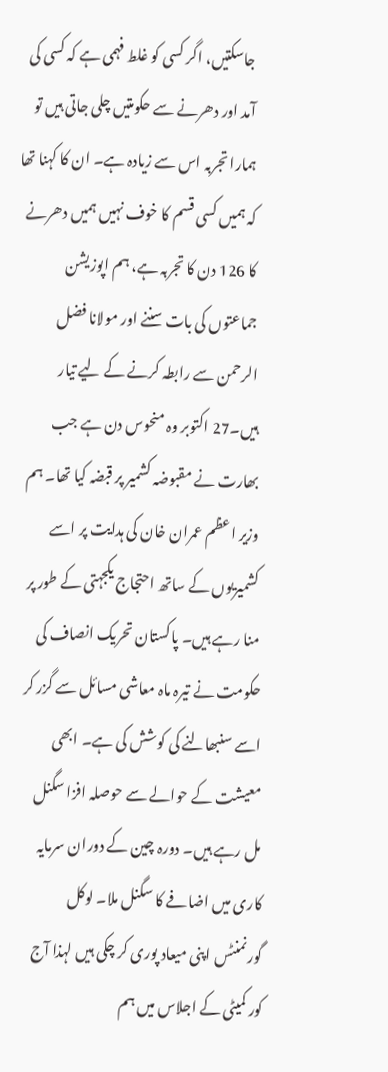جاسکتیں، اگر کسی کو غلط فہمی ہے کہ کسی کی آمد اور دھرنے سے حکومتیں چلی جاتی ہیں تو ہمارا تجربہ اس سے زیادہ ہے۔ ان کا کہنا تھا کہ ہمیں کسی قسم کا خوف نہیں ہمیں دھرنے کا 126 دن کا تجربہ ہے، ہم اپوزیشن جماعتوں کی بات سننے اور مولانا فضل الرحمن سے رابطہ کرنے کے لیے تیار ہیں۔27 اکتوبر وہ منحوس دن ہے جب بھارت نے مقبوضہ کشمیر پر قبضہ کیا تھا۔ ہم وزیر اعظم عمران خان کی ہدایت پر اسے کشمیریوں کے ساتھ احتجاج یکجہتی کے طور پر منا رہے ہیں۔ پاکستان تحریک انصاف کی حکومت نے تیرہ ماہ معاشی مسائل سے گزر کر اسے سنبھالنے کی کوشش کی ہے۔ ابھی معیشت کے حوالے سے حوصلہ افزا سگنل مل رہے ہیں۔ دورہ چین کے دوران سرمایہ کاری میں اضافے کا سگنل ملا۔ لوکل گورنمنٹس اپنی میعاد پوری کر چکی ہیں لہذا آج کور کمیٹی کے اجلاس میں ہم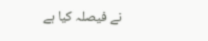نے فیصلہ کیا ہے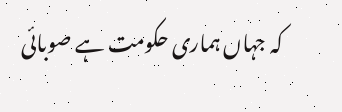کہ جہاں ہماری حکومت ہے صوبائی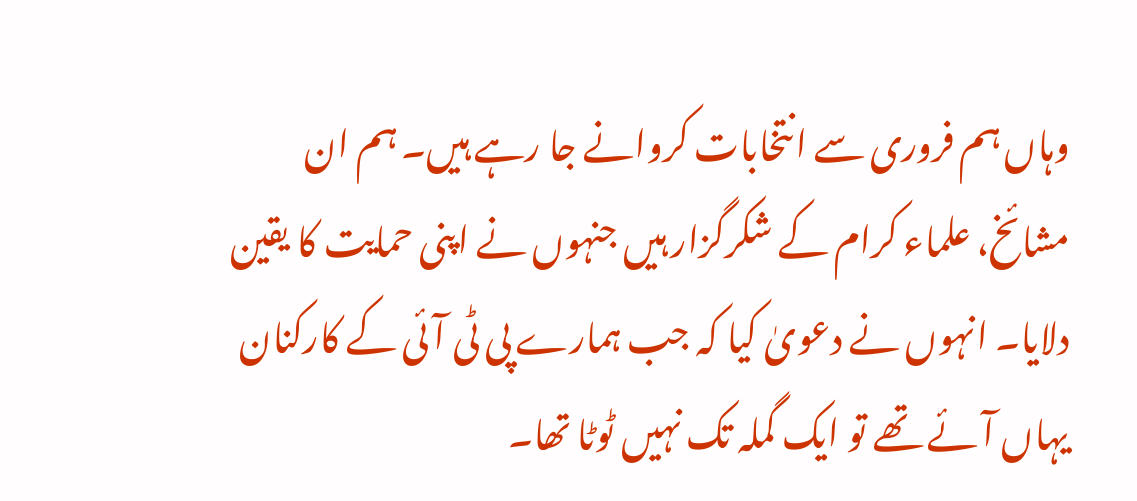وہاں ہم فروری سے انتخابات کروانے جا رہے ہیں۔ ہم ان مشائخ، علماء کرام کے شکرگزار ہیں جنہوں نے اپنی حمایت کا یقین دلایا۔ انہوں نے دعویٰ کیا کہ جب ہمارے پی ٹی آئی کے کارکنان یہاں آئے تھے تو ایک گملہ تک نہیں ٹوٹا تھا۔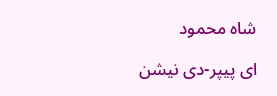شاہ محمود

ای پیپر-دی نیشن